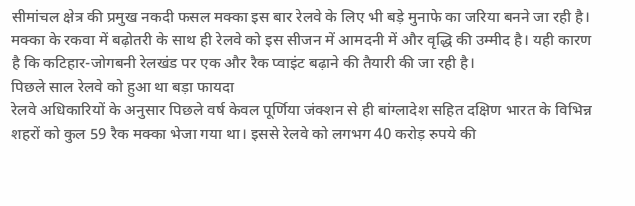सीमांचल क्षेत्र की प्रमुख नकदी फसल मक्का इस बार रेलवे के लिए भी बड़े मुनाफे का जरिया बनने जा रही है। मक्का के रकवा में बढ़ोतरी के साथ ही रेलवे को इस सीजन में आमदनी में और वृद्धि की उम्मीद है। यही कारण है कि कटिहार-जोगबनी रेलखंड पर एक और रैक प्वाइंट बढ़ाने की तैयारी की जा रही है।
पिछले साल रेलवे को हुआ था बड़ा फायदा
रेलवे अधिकारियों के अनुसार पिछले वर्ष केवल पूर्णिया जंक्शन से ही बांग्लादेश सहित दक्षिण भारत के विभिन्न शहरों को कुल 59 रैक मक्का भेजा गया था। इससे रेलवे को लगभग 40 करोड़ रुपये की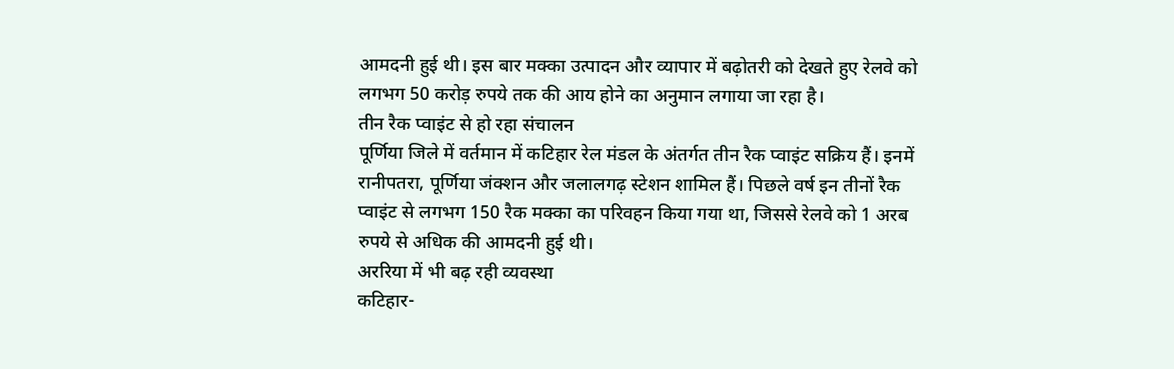आमदनी हुई थी। इस बार मक्का उत्पादन और व्यापार में बढ़ोतरी को देखते हुए रेलवे को लगभग 50 करोड़ रुपये तक की आय होने का अनुमान लगाया जा रहा है।
तीन रैक प्वाइंट से हो रहा संचालन
पूर्णिया जिले में वर्तमान में कटिहार रेल मंडल के अंतर्गत तीन रैक प्वाइंट सक्रिय हैं। इनमें रानीपतरा, पूर्णिया जंक्शन और जलालगढ़ स्टेशन शामिल हैं। पिछले वर्ष इन तीनों रैक प्वाइंट से लगभग 150 रैक मक्का का परिवहन किया गया था, जिससे रेलवे को 1 अरब रुपये से अधिक की आमदनी हुई थी।
अररिया में भी बढ़ रही व्यवस्था
कटिहार-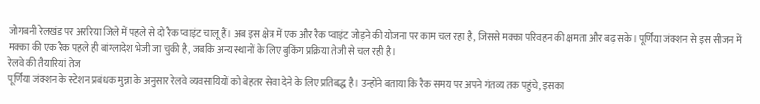जोगबनी रेलखंड पर अररिया जिले में पहले से दो रैक प्वाइंट चालू हैं। अब इस क्षेत्र में एक और रैक प्वाइंट जोड़ने की योजना पर काम चल रहा है, जिससे मक्का परिवहन की क्षमता और बढ़ सके। पूर्णिया जंक्शन से इस सीजन में मक्का की एक रैक पहले ही बांग्लादेश भेजी जा चुकी है, जबकि अन्य स्थानों के लिए बुकिंग प्रक्रिया तेजी से चल रही है।
रेलवे की तैयारियां तेज
पूर्णिया जंक्शन के स्टेशन प्रबंधक मुन्ना के अनुसार रेलवे व्यवसायियों को बेहतर सेवा देने के लिए प्रतिबद्ध है। उन्होंने बताया कि रैक समय पर अपने गंतव्य तक पहुंचे, इसका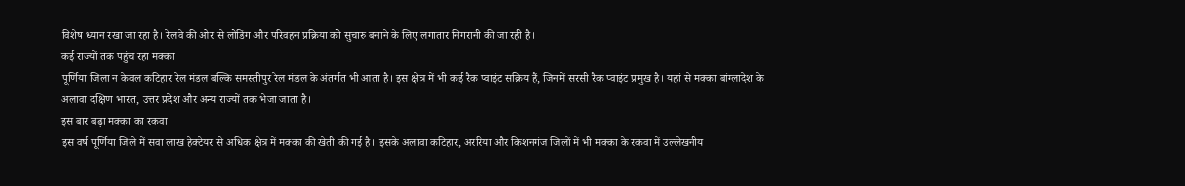विशेष ध्यान रखा जा रहा है। रेलवे की ओर से लोडिंग और परिवहन प्रक्रिया को सुचारु बनाने के लिए लगातार निगरानी की जा रही है।
कई राज्यों तक पहुंच रहा मक्का
पूर्णिया जिला न केवल कटिहार रेल मंडल बल्कि समस्तीपुर रेल मंडल के अंतर्गत भी आता है। इस क्षेत्र में भी कई रैक प्वाइंट सक्रिय हैं, जिनमें सरसी रैक प्वाइंट प्रमुख है। यहां से मक्का बांग्लादेश के अलावा दक्षिण भारत, उत्तर प्रदेश और अन्य राज्यों तक भेजा जाता है।
इस बार बढ़ा मक्का का रकवा
इस वर्ष पूर्णिया जिले में सवा लाख हेक्टेयर से अधिक क्षेत्र में मक्का की खेती की गई है। इसके अलावा कटिहार, अररिया और किशनगंज जिलों में भी मक्का के रकवा में उल्लेखनीय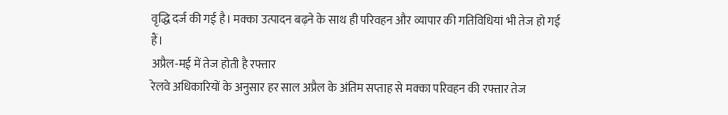वृद्धि दर्ज की गई है। मक्का उत्पादन बढ़ने के साथ ही परिवहन और व्यापार की गतिविधियां भी तेज हो गई हैं।
अप्रैल-मई में तेज होती है रफ्तार
रेलवे अधिकारियों के अनुसार हर साल अप्रैल के अंतिम सप्ताह से मक्का परिवहन की रफ्तार तेज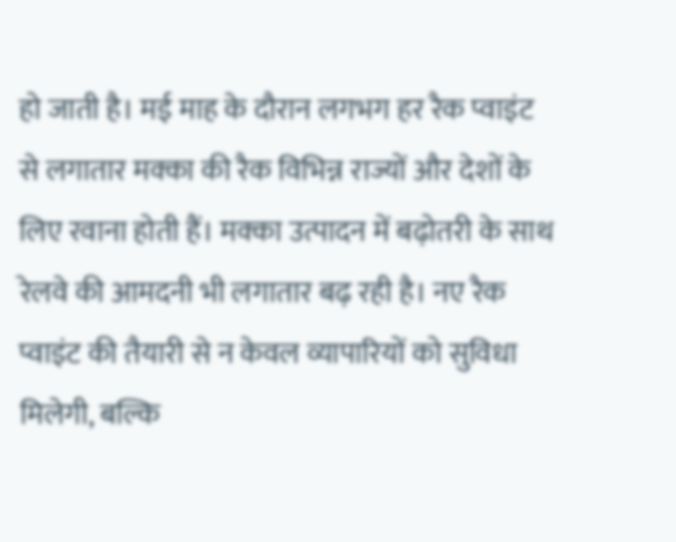हो जाती है। मई माह के दौरान लगभग हर रैक प्वाइंट से लगातार मक्का की रैक विभिन्न राज्यों और देशों के लिए रवाना होती हैं। मक्का उत्पादन में बढ़ोतरी के साथ रेलवे की आमदनी भी लगातार बढ़ रही है। नए रैक प्वाइंट की तैयारी से न केवल व्यापारियों को सुविधा मिलेगी, बल्कि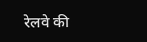रेलवे की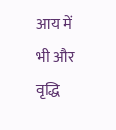आय में भी और वृद्धि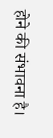होने की संभावना है।